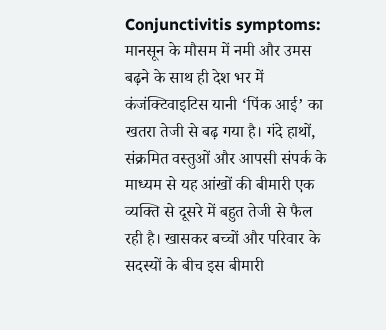Conjunctivitis symptoms: मानसून के मौसम में नमी और उमस बढ़ने के साथ ही देश भर में कंजंक्टिवाइटिस यानी ‘पिंक आई’ का खतरा तेजी से बढ़ गया है। गंदे हाथों, संक्रमित वस्तुओं और आपसी संपर्क के माध्यम से यह आंखों की बीमारी एक व्यक्ति से दूसरे में बहुत तेजी से फैल रही है। खासकर बच्चों और परिवार के सदस्यों के बीच इस बीमारी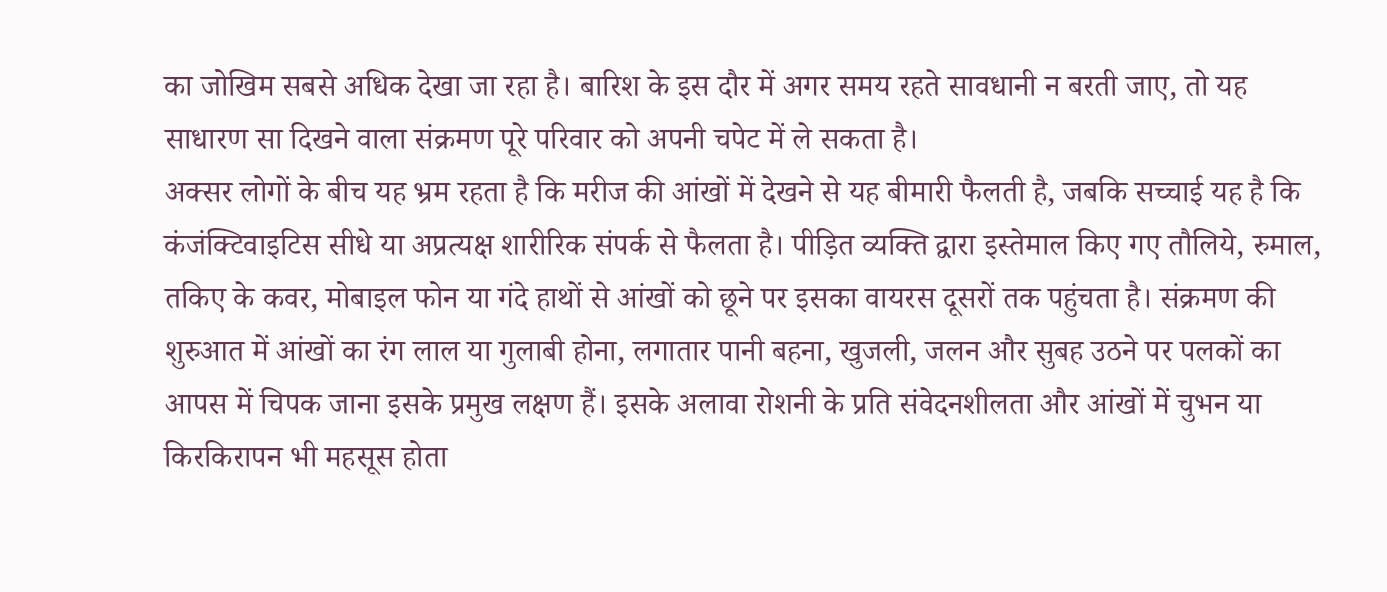का जोखिम सबसे अधिक देखा जा रहा है। बारिश के इस दौर में अगर समय रहते सावधानी न बरती जाए, तो यह साधारण सा दिखने वाला संक्रमण पूरे परिवार को अपनी चपेट में ले सकता है।
अक्सर लोगों के बीच यह भ्रम रहता है कि मरीज की आंखों में देखने से यह बीमारी फैलती है, जबकि सच्चाई यह है कि कंजंक्टिवाइटिस सीधे या अप्रत्यक्ष शारीरिक संपर्क से फैलता है। पीड़ित व्यक्ति द्वारा इस्तेमाल किए गए तौलिये, रुमाल, तकिए के कवर, मोबाइल फोन या गंदे हाथों से आंखों को छूने पर इसका वायरस दूसरों तक पहुंचता है। संक्रमण की शुरुआत में आंखों का रंग लाल या गुलाबी होना, लगातार पानी बहना, खुजली, जलन और सुबह उठने पर पलकों का आपस में चिपक जाना इसके प्रमुख लक्षण हैं। इसके अलावा रोशनी के प्रति संवेदनशीलता और आंखों में चुभन या किरकिरापन भी महसूस होता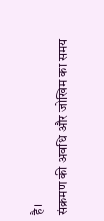है।
संक्रमण की अवधि और जोखिम का समय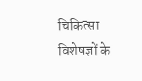चिकित्सा विशेषज्ञों के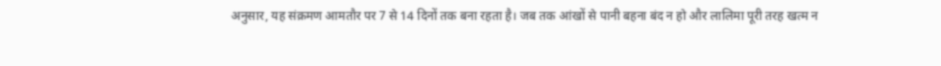अनुसार, यह संक्रमण आमतौर पर 7 से 14 दिनों तक बना रहता है। जब तक आंखों से पानी बहना बंद न हो और लालिमा पूरी तरह खत्म न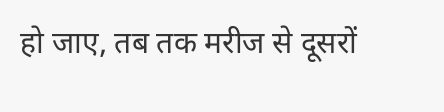हो जाए, तब तक मरीज से दूसरों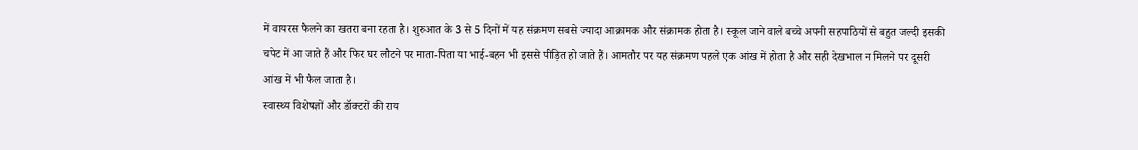में वायरस फैलने का खतरा बना रहता है। शुरुआत के 3 से 5 दिनों में यह संक्रमण सबसे ज्यादा आक्रामक और संक्रामक होता है। स्कूल जाने वाले बच्चे अपनी सहपाठियों से बहुत जल्दी इसकी चपेट में आ जाते हैं और फिर घर लौटने पर माता-पिता या भाई-बहन भी इससे पीड़ित हो जाते हैं। आमतौर पर यह संक्रमण पहले एक आंख में होता है और सही देखभाल न मिलने पर दूसरी आंख में भी फैल जाता है।
स्वास्थ्य विशेषज्ञों और डॉक्टरों की राय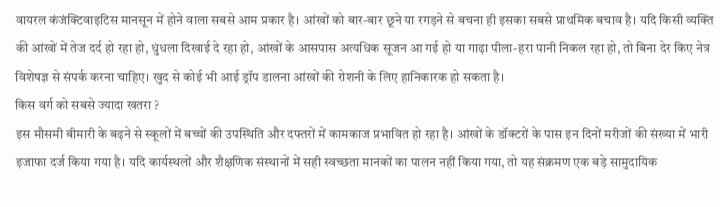वायरल कंजंक्टिवाइटिस मानसून में होने वाला सबसे आम प्रकार है। आंखों को बार-बार छूने या रगड़ने से बचना ही इसका सबसे प्राथमिक बचाव है। यदि किसी व्यक्ति की आंखों में तेज दर्द हो रहा हो, धुंधला दिखाई दे रहा हो, आंखों के आसपास अत्यधिक सूजन आ गई हो या गाढ़ा पीला-हरा पानी निकल रहा हो, तो बिना देर किए नेत्र विशेषज्ञ से संपर्क करना चाहिए। खुद से कोई भी आई ड्रॉप डालना आंखों की रोशनी के लिए हानिकारक हो सकता है।
किस वर्ग को सबसे ज्यादा खतरा ?
इस मौसमी बीमारी के बढ़ने से स्कूलों में बच्चों की उपस्थिति और दफ्तरों में कामकाज प्रभावित हो रहा है। आंखों के डॉक्टरों के पास इन दिनों मरीजों की संख्या में भारी इजाफा दर्ज किया गया है। यदि कार्यस्थलों और शैक्षणिक संस्थानों में सही स्वच्छता मानकों का पालन नहीं किया गया, तो यह संक्रमण एक बड़े सामुदायिक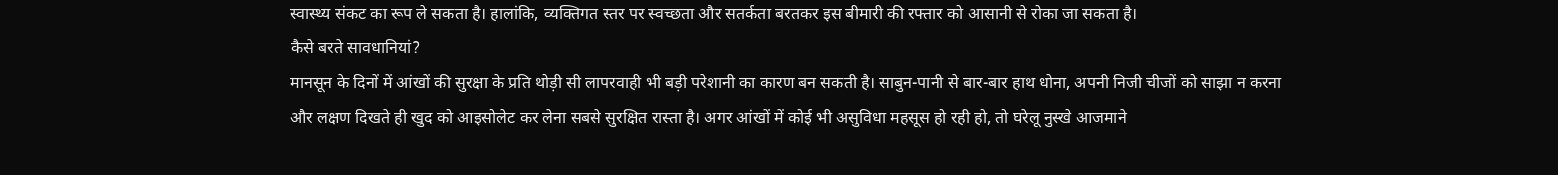स्वास्थ्य संकट का रूप ले सकता है। हालांकि, व्यक्तिगत स्तर पर स्वच्छता और सतर्कता बरतकर इस बीमारी की रफ्तार को आसानी से रोका जा सकता है।
कैसे बरते सावधानियां?
मानसून के दिनों में आंखों की सुरक्षा के प्रति थोड़ी सी लापरवाही भी बड़ी परेशानी का कारण बन सकती है। साबुन-पानी से बार-बार हाथ धोना, अपनी निजी चीजों को साझा न करना और लक्षण दिखते ही खुद को आइसोलेट कर लेना सबसे सुरक्षित रास्ता है। अगर आंखों में कोई भी असुविधा महसूस हो रही हो, तो घरेलू नुस्खे आजमाने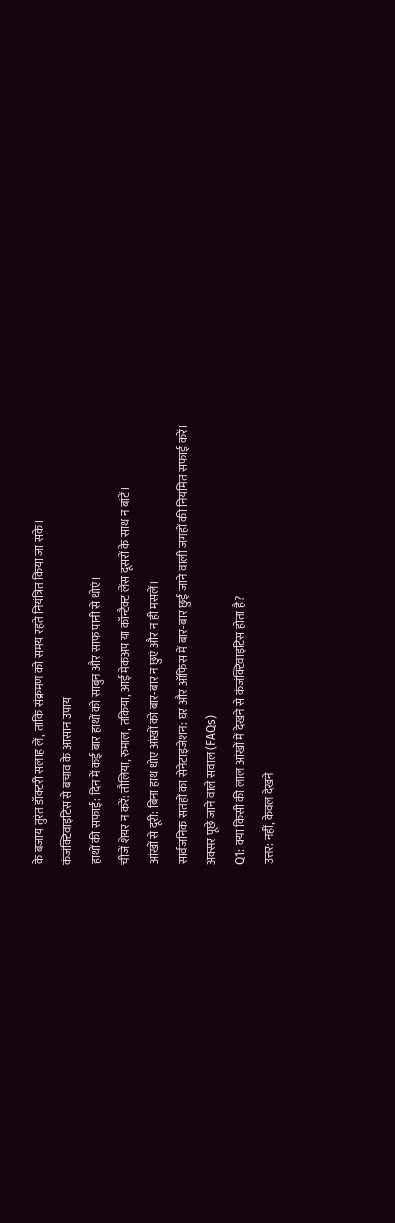के बजाय तुरंत डॉक्टरी सलाह लें, ताकि संक्रमण को समय रहते नियंत्रित किया जा सके।
कंजंक्टिवाइटिस से बचाव के आसान उपाय
हाथों की सफाई: दिन में कई बार हाथों को साबुन और साफ पानी से धोएं।
चीजें शेयर न करें: तौलिया, रुमाल, तकिया, आई मेकअप या कॉन्टैक्ट लेंस दूसरों के साथ न बांटें।
आंखों से दूरी: बिना हाथ धोए आंखों को बार-बार न छुएं और न ही मसलें।
सार्वजनिक सतहों का सेनेटाइजेशन: घर और ऑफिस में बार-बार छुई जाने वाली जगहों की नियमित सफाई करें।
अक्सर पूछे जाने वाले सवाल (FAQs)
Q1: क्या किसी की लाल आंखों में देखने से कंजंक्टिवाइटिस होता है?
उत्तर: नहीं, केवल देखने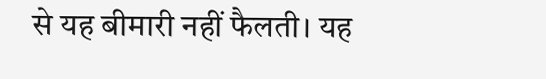से यह बीमारी नहीं फैलती। यह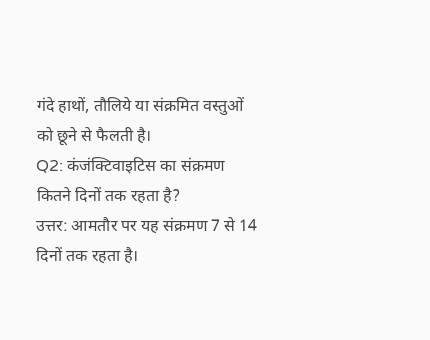गंदे हाथों, तौलिये या संक्रमित वस्तुओं को छूने से फैलती है।
Q2: कंजंक्टिवाइटिस का संक्रमण कितने दिनों तक रहता है?
उत्तर: आमतौर पर यह संक्रमण 7 से 14 दिनों तक रहता है।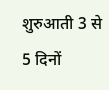शुरुआती 3 से 5 दिनों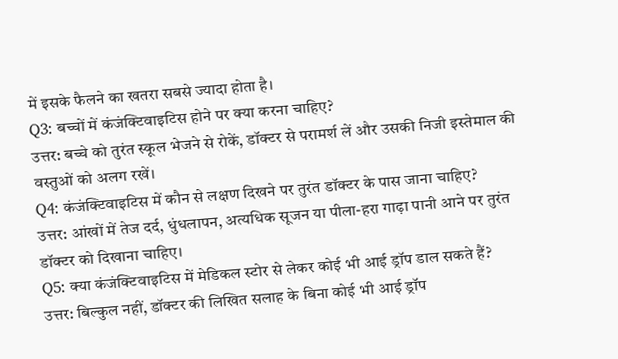में इसके फैलने का खतरा सबसे ज्यादा होता है।
Q3: बच्चों में कंजंक्टिवाइटिस होने पर क्या करना चाहिए?
उत्तर: बच्चे को तुरंत स्कूल भेजने से रोकें, डॉक्टर से परामर्श लें और उसकी निजी इस्तेमाल की वस्तुओं को अलग रखें।
Q4: कंजंक्टिवाइटिस में कौन से लक्षण दिखने पर तुरंत डॉक्टर के पास जाना चाहिए?
उत्तर: आंखों में तेज दर्द, धुंधलापन, अत्यधिक सूजन या पीला-हरा गाढ़ा पानी आने पर तुरंत डॉक्टर को दिखाना चाहिए।
Q5: क्या कंजंक्टिवाइटिस में मेडिकल स्टोर से लेकर कोई भी आई ड्रॉप डाल सकते हैं?
उत्तर: बिल्कुल नहीं, डॉक्टर की लिखित सलाह के बिना कोई भी आई ड्रॉप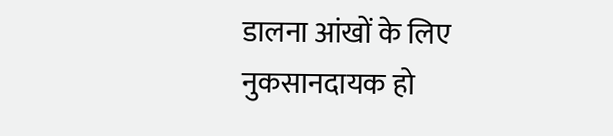डालना आंखों के लिए नुकसानदायक हो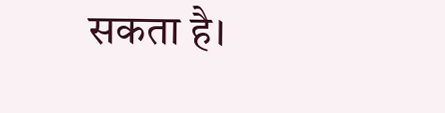सकता है।